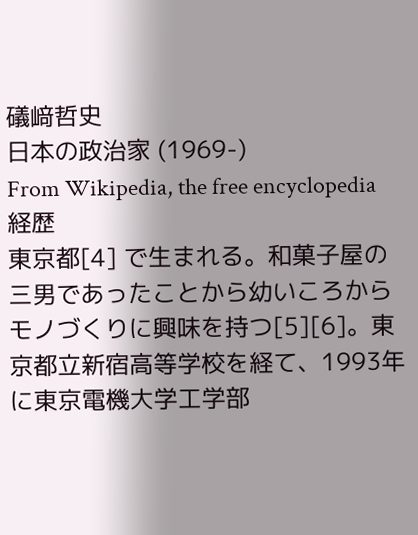礒﨑哲史
日本の政治家 (1969-)
From Wikipedia, the free encyclopedia
経歴
東京都[4] で生まれる。和菓子屋の三男であったことから幼いころからモノづくりに興味を持つ[5][6]。東京都立新宿高等学校を経て、1993年に東京電機大学工学部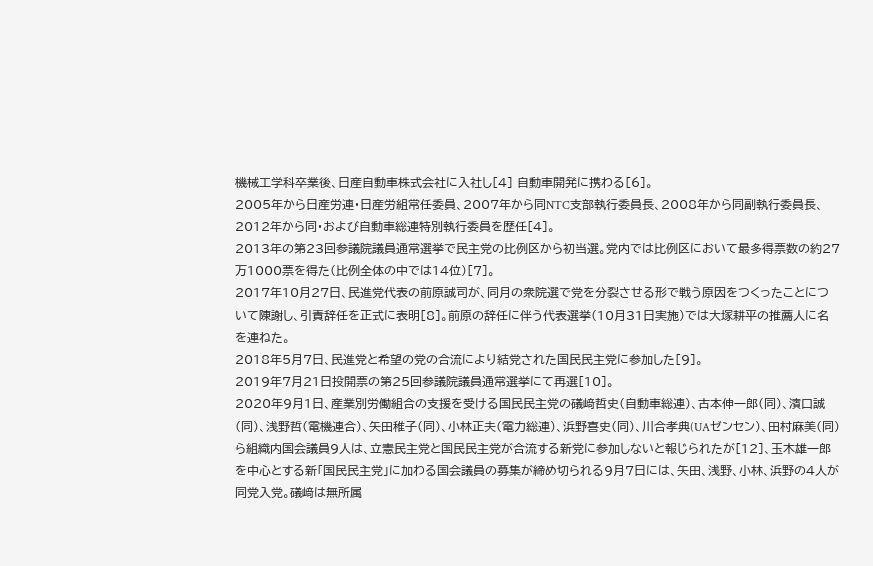機械工学科卒業後、日産自動車株式会社に入社し[4] 自動車開発に携わる[6]。
2005年から日産労連・日産労組常任委員、2007年から同NTC支部執行委員長、2008年から同副執行委員長、2012年から同・および自動車総連特別執行委員を歴任[4]。
2013年の第23回参議院議員通常選挙で民主党の比例区から初当選。党内では比例区において最多得票数の約27万1000票を得た(比例全体の中では14位)[7]。
2017年10月27日、民進党代表の前原誠司が、同月の衆院選で党を分裂させる形で戦う原因をつくったことについて陳謝し、引責辞任を正式に表明[8]。前原の辞任に伴う代表選挙(10月31日実施)では大塚耕平の推薦人に名を連ねた。
2018年5月7日、民進党と希望の党の合流により結党された国民民主党に参加した[9]。
2019年7月21日投開票の第25回参議院議員通常選挙にて再選[10]。
2020年9月1日、産業別労働組合の支援を受ける国民民主党の礒﨑哲史(自動車総連)、古本伸一郎(同)、濱口誠(同)、浅野哲(電機連合)、矢田稚子(同)、小林正夫(電力総連)、浜野喜史(同)、川合孝典(UAゼンセン)、田村麻美(同)ら組織内国会議員9人は、立憲民主党と国民民主党が合流する新党に参加しないと報じられたが[12]、玉木雄一郎を中心とする新「国民民主党」に加わる国会議員の募集が締め切られる9月7日には、矢田、浅野、小林、浜野の4人が同党入党。礒﨑は無所属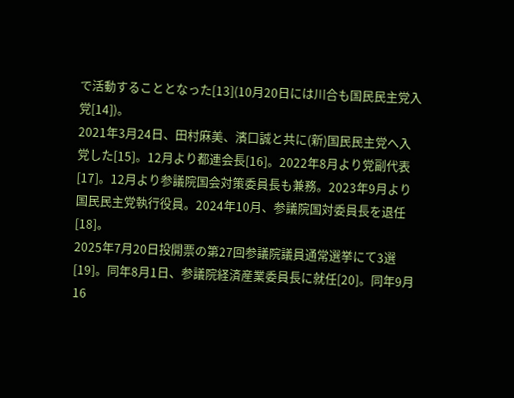で活動することとなった[13](10月20日には川合も国民民主党入党[14])。
2021年3月24日、田村麻美、濱口誠と共に(新)国民民主党へ入党した[15]。12月より都連会長[16]。2022年8月より党副代表[17]。12月より参議院国会対策委員長も兼務。2023年9月より国民民主党執行役員。2024年10月、参議院国対委員長を退任[18]。
2025年7月20日投開票の第27回参議院議員通常選挙にて3選[19]。同年8月1日、参議院経済産業委員長に就任[20]。同年9月16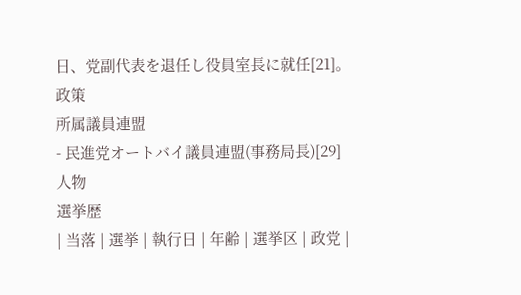日、党副代表を退任し役員室長に就任[21]。
政策
所属議員連盟
- 民進党オートバイ議員連盟(事務局長)[29]
人物
選挙歴
| 当落 | 選挙 | 執行日 | 年齢 | 選挙区 | 政党 |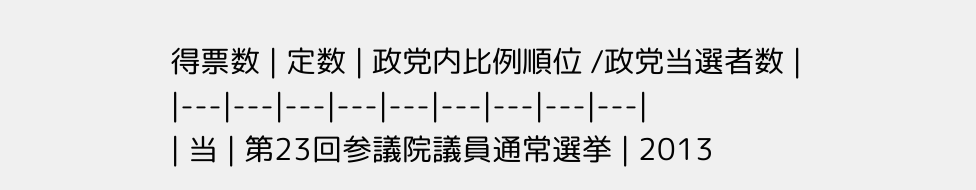得票数 | 定数 | 政党内比例順位 /政党当選者数 |
|---|---|---|---|---|---|---|---|---|
| 当 | 第23回参議院議員通常選挙 | 2013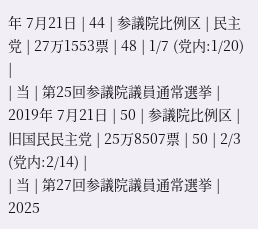年 7月21日 | 44 | 参議院比例区 | 民主党 | 27万1553票 | 48 | 1/7 (党内:1/20) |
| 当 | 第25回参議院議員通常選挙 | 2019年 7月21日 | 50 | 参議院比例区 | 旧国民民主党 | 25万8507票 | 50 | 2/3 (党内:2/14) |
| 当 | 第27回参議院議員通常選挙 | 2025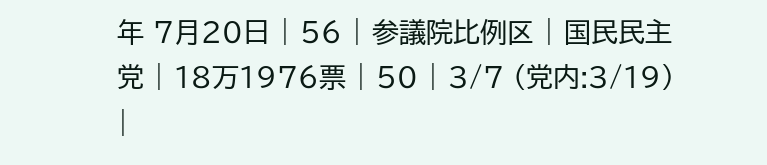年 7月20日 | 56 | 参議院比例区 | 国民民主党 | 18万1976票 | 50 | 3/7 (党内:3/19) |